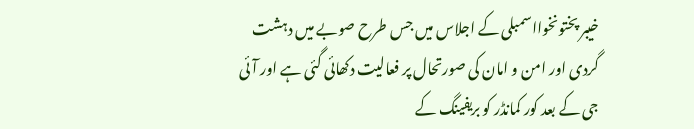خیبر پختونخوااسمبلی کے اجلاس میں جس طرح صوبے میں دہشت گردی اور امن و امان کی صورتحال پر فعالیت دکھائی گئی ہے اور آئی جی کے بعد کور کمانڈر کو بریفینگ کے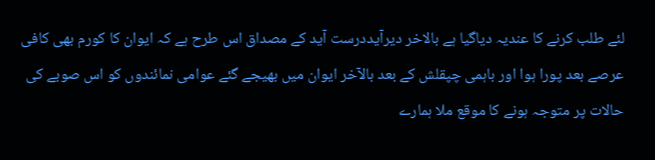لئے طلب کرنے کا عندیہ دیاگیا ہے بالاخر دیرآیددرست آید کے مصداق اس طرح ہے کہ ایوان کا کورم بھی کافی عرصے بعد پورا ہوا اور باہمی چپقلش کے بعد بالآخر ایوان میں بھیجے گئے عوامی نمائندوں کو اس صوبے کی حالات پر متوجہ ہونے کا موقع ملا ہمارے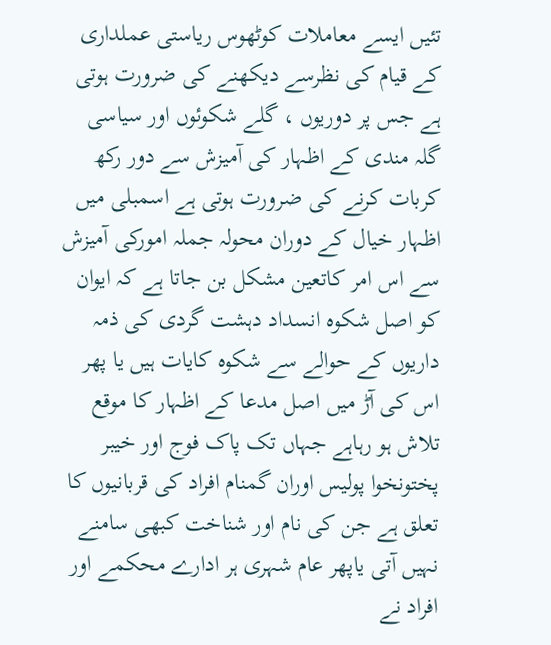تئیں ایسے معاملات کوٹھوس ریاستی عملداری کے قیام کی نظرسے دیکھنے کی ضرورت ہوتی ہے جس پر دوریوں ، گلے شکوئوں اور سیاسی گلہ مندی کے اظہار کی آمیزش سے دور رکھ کربات کرنے کی ضرورت ہوتی ہے اسمبلی میں اظہار خیال کے دوران محولہ جملہ امورکی آمیزش سے اس امر کاتعین مشکل بن جاتا ہے کہ ایوان کو اصل شکوہ انسداد دہشت گردی کی ذمہ داریوں کے حوالے سے شکوہ کایات ہیں یا پھر اس کی آڑ میں اصل مدعا کے اظہار کا موقع تلاش ہو رہاہے جہاں تک پاک فوج اور خیبر پختونخوا پولیس اوران گمنام افراد کی قربانیوں کا تعلق ہے جن کی نام اور شناخت کبھی سامنے نہیں آتی یاپھر عام شہری ہر ادارے محکمے اور افراد نے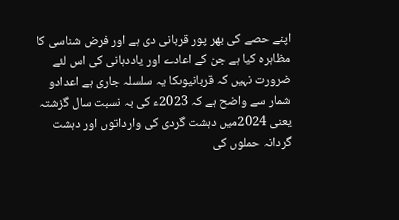اپنے حصے کی بھر پور قربانی دی ہے اور فرض شناسی کا مظاہرہ کیا ہے جن کے اعادے اور یاددہانی کی اس لئے ضرورت نہیں کہ قربانیوںکا یہ سلسلہ جاری ہے اعدادو شمار سے واضح ہے کہ 2023ء کی بہ نسبت سال گزشتہ یعنی 2024میں دہشت گردی کی وارداتوں اور دہشت گردانہ حملوں کی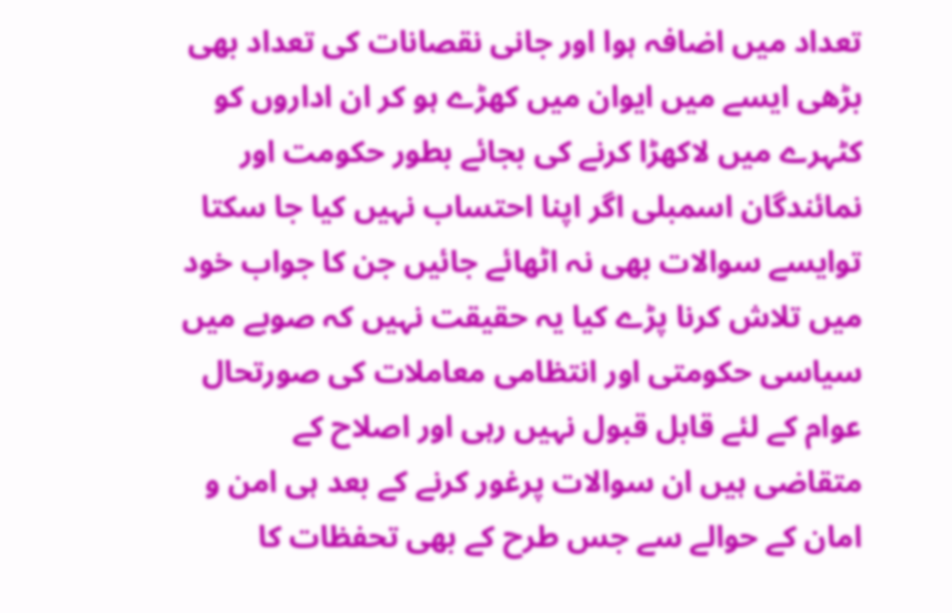تعداد میں اضافہ ہوا اور جانی نقصانات کی تعداد بھی بڑھی ایسے میں ایوان میں کھڑے ہو کر ان اداروں کو کٹہرے میں لاکھڑا کرنے کی بجائے بطور حکومت اور نمائندگان اسمبلی اگر اپنا احتساب نہیں کیا جا سکتا توایسے سوالات بھی نہ اٹھائے جائیں جن کا جواب خود میں تلاش کرنا پڑے کیا یہ حقیقت نہیں کہ صوبے میں سیاسی حکومتی اور انتظامی معاملات کی صورتحال عوام کے لئے قابل قبول نہیں رہی اور اصلاح کے متقاضی ہیں ان سوالات پرغور کرنے کے بعد ہی امن و امان کے حوالے سے جس طرح کے بھی تحفظات کا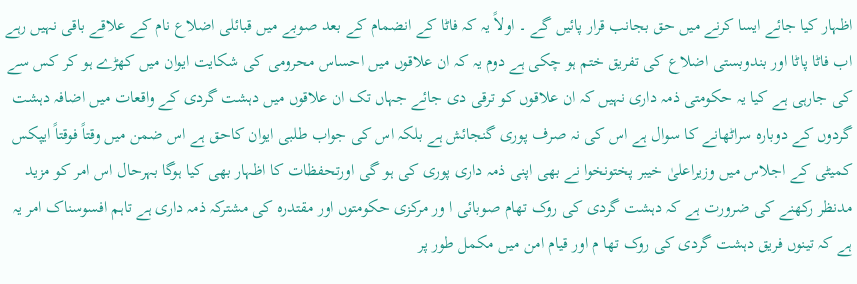اظہار کیا جائے ایسا کرنے میں حق بجانب قرار پائیں گے ۔ اولاً یہ کہ فاٹا کے انضمام کے بعد صوبے میں قبائلی اضلاع نام کے علاقے باقی نہیں رہے اب فاٹا پاٹا اور بندوبستی اضلاع کی تفریق ختم ہو چکی ہے دوم یہ کہ ان علاقوں میں احساس محرومی کی شکایت ایوان میں کھڑے ہو کر کس سے کی جارہی ہے کیا یہ حکومتی ذمہ داری نہیں کہ ان علاقوں کو ترقی دی جائے جہاں تک ان علاقوں میں دہشت گردی کے واقعات میں اضافہ دہشت گردوں کے دوبارہ سراٹھانے کا سوال ہے اس کی نہ صرف پوری گنجائش ہے بلکہ اس کی جواب طلبی ایوان کاحق ہے اس ضمن میں وقتاً فوقتاً ایپکس کمیٹی کے اجلاس میں وزیراعلیٰ خیبر پختونخوا نے بھی اپنی ذمہ داری پوری کی ہو گی اورتحفظات کا اظہار بھی کیا ہوگا بہرحال اس امر کو مزید مدنظر رکھنے کی ضرورت ہے کہ دہشت گردی کی روک تھام صوبائی ا ور مرکزی حکومتوں اور مقتدرہ کی مشترکہ ذمہ داری ہے تاہم افسوسناک امر یہ ہے کہ تینوں فریق دہشت گردی کی روک تھا م اور قیام امن میں مکمل طور پر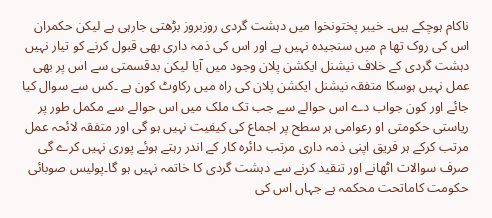ناکام ہوچکے ہیں۔ خیبر پختونخوا میں دہشت گردی روزبروز بڑھتی جارہی ہے لیکن حکمران اس کی روک تھا م میں سنجیدہ نہیں ہے اور اس کی ذمہ داری بھی قبول کرنے کو تیار نہیں دہشت گردی کے خلاف نیشنل ایکشن پلان وجود میں آیا لیکن بدقسمتی سے اس پر بھی عمل نہیں ہوسکا متفقہ نیشنل ایکشن پلان کی راہ میں رکاوٹ کون ہے ۔کس سے سوال کیا جائے اور کون جواب دے اس حوالے سے جب تک ملک میں اس حوالے سے مکمل طور پر ریاستی حکومتی او رعوامی ہر سطح پر اجماع کی کیفیت نہیں ہو گی اور متفقہ لائحہ عمل مرتب کرکے ہر فریق اپنی ذمہ داری مرتب دائرہ کار کے اندر رہتے ہوئے پوری نہیں کرے گی صرف سوالات اٹھانے اور تنقید کرنے سے دہشت گردی کا خاتمہ نہیں ہو گا۔پولیس صوبائی حکومت کاماتحت محکمہ ہے جہاں اس کی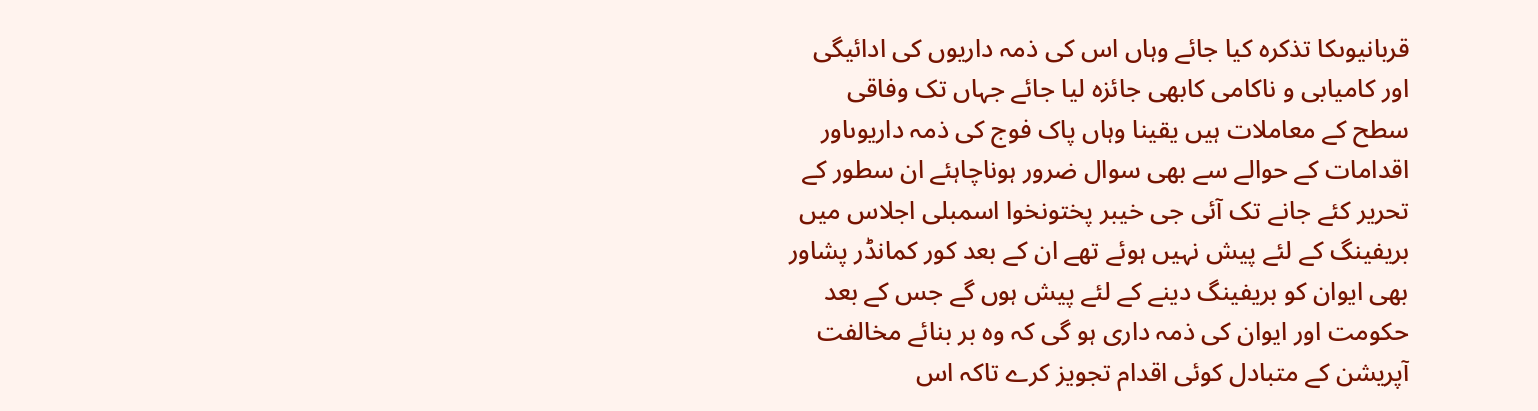قربانیوںکا تذکرہ کیا جائے وہاں اس کی ذمہ داریوں کی ادائیگی اور کامیابی و ناکامی کابھی جائزہ لیا جائے جہاں تک وفاقی سطح کے معاملات ہیں یقینا وہاں پاک فوج کی ذمہ داریوںاور اقدامات کے حوالے سے بھی سوال ضرور ہوناچاہئے ان سطور کے تحریر کئے جانے تک آئی جی خیبر پختونخوا اسمبلی اجلاس میں بریفینگ کے لئے پیش نہیں ہوئے تھے ان کے بعد کور کمانڈر پشاور بھی ایوان کو بریفینگ دینے کے لئے پیش ہوں گے جس کے بعد حکومت اور ایوان کی ذمہ داری ہو گی کہ وہ بر بنائے مخالفت آپریشن کے متبادل کوئی اقدام تجویز کرے تاکہ اس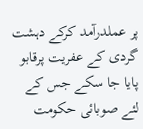پر عملدرآمد کرکے دہشت گردی کے عفریت پرقابو پایا جا سکے جس کے لئے صوبائی حکومت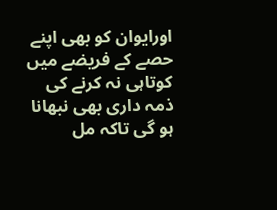اورایوان کو بھی اپنے حصے کے فریضے میں کوتاہی نہ کرنے کی ذمہ داری بھی نبھانا ہو گی تاکہ مل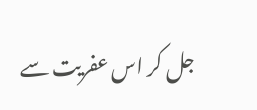جل کر اس عفریت سے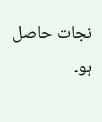نجات حاصل ہو۔